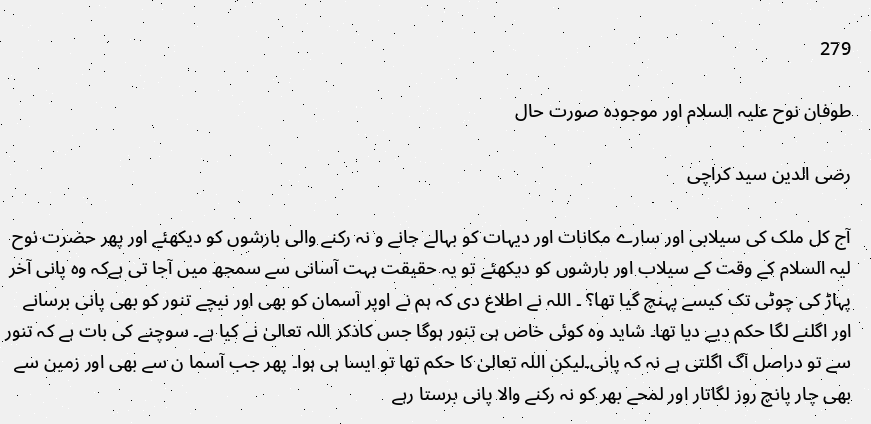279

طوفان نوح علیہ السلام اور موجودہ صورت حال

رضی الدین سید کراچی

آج کل ملک کی سیلابی اور سارے مکانات اور دیہات کو بہالے جانے و نہ رکنے والی بارشوں کو دیکھئے اور پھر حضرت نوح
لیہ السلام کے وقت کے سیلاب اور بارشوں کو دیکھئے تو یہ حقیقت بہت آسانی سے سمجھ میں آجا تی ہےکہ وہ پانی آخر پہاڑ کی چوٹی تک کیسے پہنچ گیا تھا؟ ۔ اللہ نے اطلاع دی کہ ہم نے اوپر آسمان کو بھی اور نیچے تنور کو بھی پانی برسانے اور اگلنے لگا حکم دیے دیا تھا۔ شاید وہ کوئی خاص ہی تنور ہوگا جس کاذکر اللہ تعالیٰ نے کیا ہے۔ سوچنے کی بات ہے کہ تنور سے تو دراصل آگ اگلتی ہے نہ کہ پانی۔لیکن اللہ تعالیٰ کا حکم تھا تو ایسا ہی ہوا۔ پھر جب آسما ن سے بھی اور زمین سے بھی چار پانچ روز لگاتار اور لمحے بھر کو نہ رکنے والا پانی برستا رہے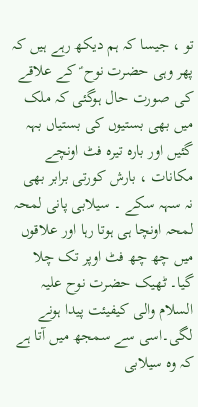تو ، جیسا کہ ہم دیکھ رہے ہیں کہ پھر وہی حضرت نوح ؑ کے علاقے کی صورت حال ہوگئی کہ ملک میں بھی بستیوں کی بستیاں بہہ گئیں اور بارہ تیرہ فٹ اونچے مکانات ، بارش کورتی برابر بھی نہ سہہ سکے ۔ سیلابی پانی لمحہ لمحہ اونچا ہی ہوتا رہا اور علاقوں میں چھ چھ فٹ اوپر تک چلا گیا۔ ٹھیک حضرت نوح علیہ السلام والی کیفیئت پیدا ہونے لگی۔اسی سے سمجھ میں آتا ہے کہ وہ سیلابی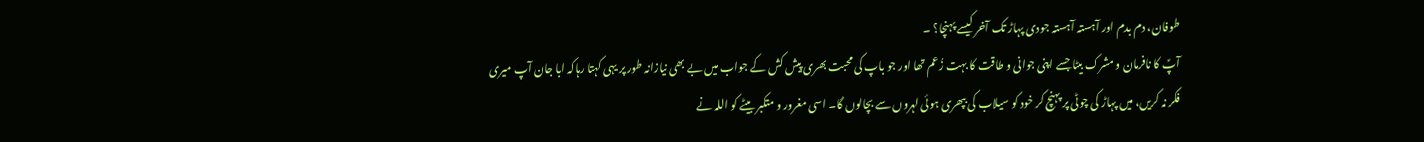طوفان، دم بدم اور آہستہ آہستہ جودی پہاڑ تک آخر کیسے پہنچا؟ ۔
آپؑ کا نافرمان و مشرک بیٹا جسے اپنی جوانی و طاقت کا بہت زُعم تھا اور جو باپ کی محبت بھری پیش کش کے جواب میں بے بھی نیازانہ طور پر یہی کہتا رہاکہ ابا جان آپ میری فکر نہ کریں، میں پہاڑ کی چوٹی پر پہنچ کر خود کو سیلاب کی بپھری ہوئی لہروں سے بچالوں گا۔ اسی مغرور و متکبر بیٹے کو اللہ نے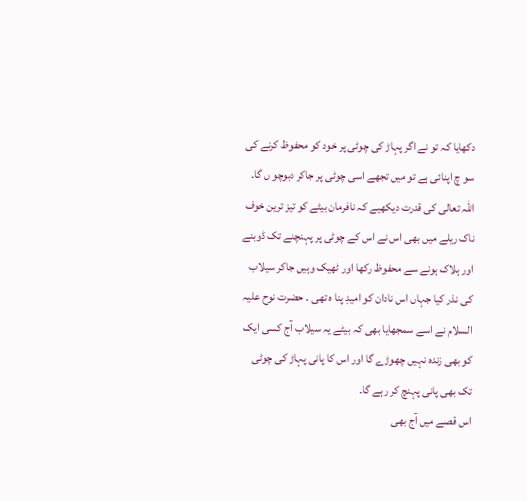دکھایا کہ تو نے اگر پہاڑ کی چوٹی پر خود کو محفوظ کرنے کی سو چ اپنائی ہے تو میں تجھے اسی چوٹی پر جاکر دبوچو ں گا۔ اللہ تعالی کی قدرت دیکھیے کہ نافرمان بیٹے کو تیز ترین خوف ناک ریلے میں بھی اس نے اس کے چوٹی پر پہنچنے تک ڈوبنے اور ہلاک ہونے سے محفوظ رکھا اور ٹھیک وہیں جاکر سیلاب کی نذر کیا جہاں اس نادان کو امیدِ پنا ہ تھی ۔ حضرت نوح علیہ السلام نے اسے سمجھایا بھی کہ بیٹے یہ سیلاب آج کسی ایک کو بھی زندہ نہیں چھوڑے گا اور اس کا پانی پہاڑ کی چوٹی تک بھی پانی پہنچ کر رہے گا۔
اس قصے میں آج بھی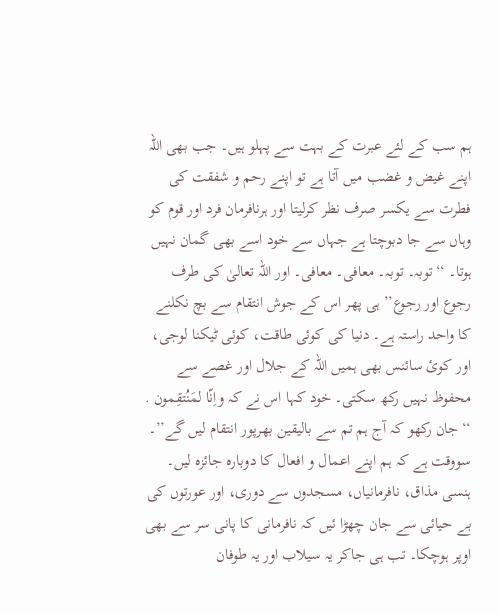ہم سب کے لئے عبرت کے بہت سے پہلو ہیں۔ جب بھی اللہ اپنے غیض و غضب میں آتا ہے تو اپنے رحم و شفقت کی فطرت سے یکسر صرف نظر کرلیتا اور ہرنافرمان فرد اور قوم کو وہاں سے جا دبوچتا ہے جہاں سے خود اسے بھی گمان نہیں ہوتا۔ ‘‘توبہ۔ توبہ۔ معافی۔ معافی۔ اور اللہ تعالیٰ کی طرف رجوع اور رجوع’’ ہی پھر اس کے جوش انتقام سے بچ نکلنے کا واحد راستہ ہے۔ دنیا کی کوئی طاقت، کوئی ٹیکنا لوجی، اور کوئ سائنس بھی ہمیں اللہ کے جلال اور غصے سے محفوظ نہیں رکھ سکتی۔ خود کہا اس نے کہ واِنّا لمَنُتقِمون . ‘‘جان رکھو کہ آج ہم تم سے بالیقین بھرپور انتقام لیں گے’’۔ سووقت ہے کہ ہم اپنے اعمال و افعال کا دوبارہ جائزہ لیں۔ ہنسی مذاق، نافرمانیاں، مسجدوں سے دوری، اور عورتوں کی بے حیائی سے جان چھڑا ئیں کہ نافرمانی کا پانی سر سے بھی اوپر ہوچکا۔ تب ہی جاکر یہ سیلاب اور یہ طوفان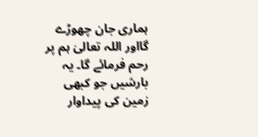ہماری جان چھوڑے گااور اللہ تعالیٰ ہم پر رحم فرمائے گا۔ یہ بارشیں جو کبھی زمین کی پیداوار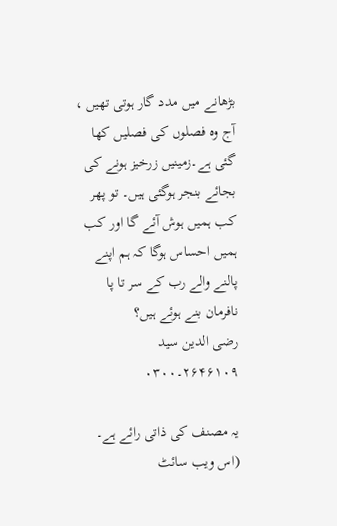بڑھانے میں مدد گار ہوتی تھیں ، آج وہ فصلوں کی فصلیں کھا گئی ہے۔زمینیں زرخیز ہونے کی بجائے بنجر ہوگئی ہیں۔ تو پھر کب ہمیں ہوش آئے گا اور کب ہمیں احساس ہوگا کہ ہم اپنے پالنے والے رب کے سر تا پا نافرمان بنے ہوئے ہیں؟
رضی الدین سید
۲۶۴۶۱۰۹۔۰۳۰۰

یہ مصنف کی ذاتی رائے ہے۔
(اس ویب سائٹ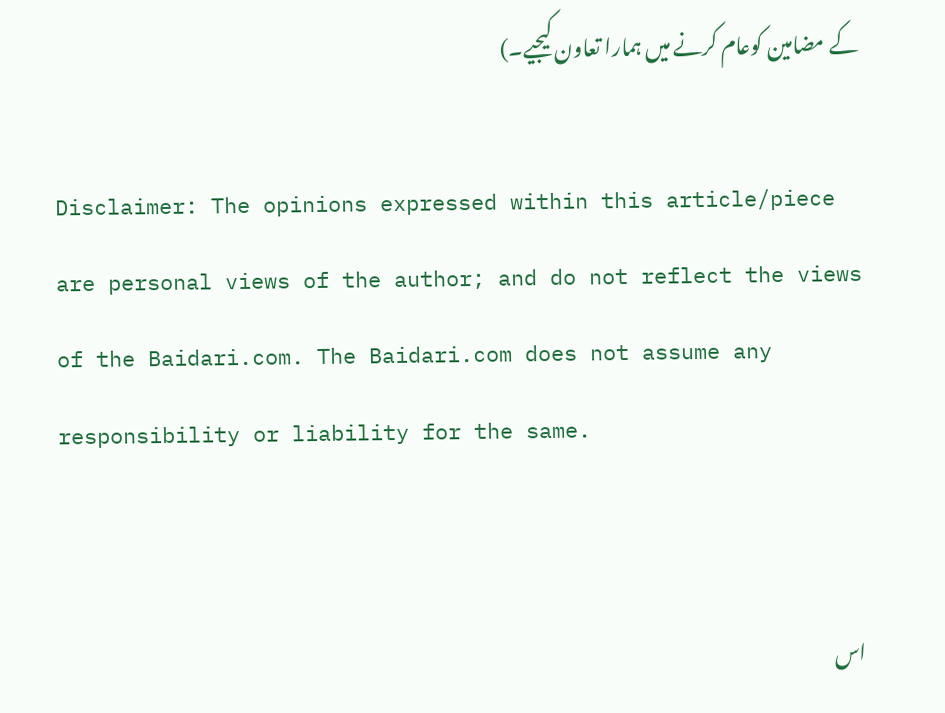کے مضامین کوعام کرنے میں ہمارا تعاون کیجیے۔)

Disclaimer: The opinions expressed within this article/piece are personal views of the author; and do not reflect the views of the Baidari.com. The Baidari.com does not assume any responsibility or liability for the same.


اس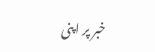خبر پر اپنی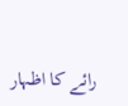رائے کا اظہار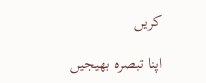کریں

اپنا تبصرہ بھیجیں